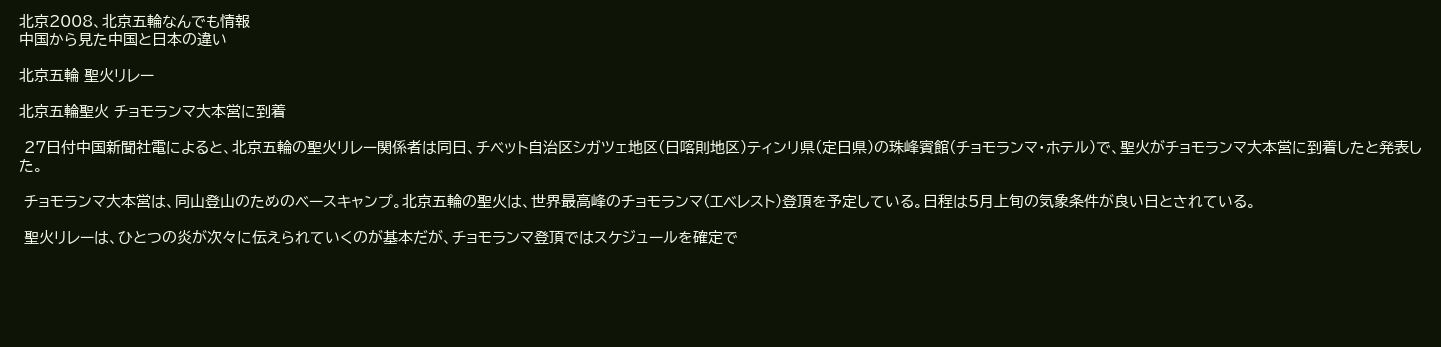北京2008、北京五輪なんでも情報
中国から見た中国と日本の違い

北京五輪 聖火リレー

北京五輪聖火 チョモランマ大本営に到着

 27日付中国新聞社電によると、北京五輪の聖火リレー関係者は同日、チベット自治区シガツェ地区(日喀則地区)ティンリ県(定日県)の珠峰賓館(チョモランマ・ホテル)で、聖火がチョモランマ大本営に到着したと発表した。

 チョモランマ大本営は、同山登山のためのベースキャンプ。北京五輪の聖火は、世界最高峰のチョモランマ(エベレスト)登頂を予定している。日程は5月上旬の気象条件が良い日とされている。

 聖火リレーは、ひとつの炎が次々に伝えられていくのが基本だが、チョモランマ登頂ではスケジュールを確定で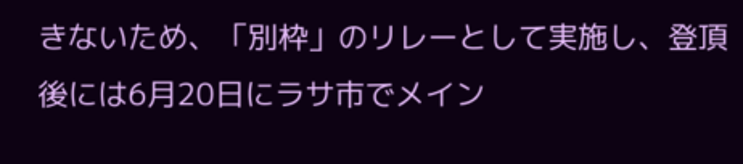きないため、「別枠」のリレーとして実施し、登頂後には6月20日にラサ市でメイン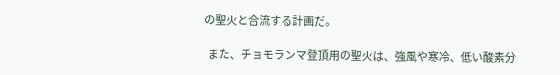の聖火と合流する計画だ。

  また、チョモランマ登頂用の聖火は、強風や寒冷、低い酸素分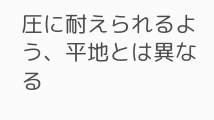圧に耐えられるよう、平地とは異なる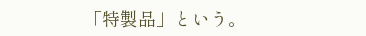「特製品」という。